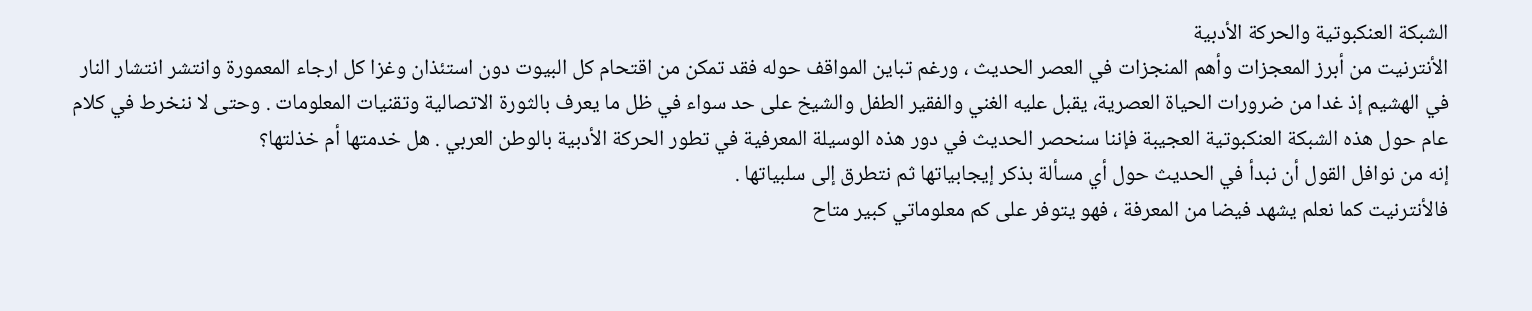الشبكة العنكبوتية والحركة الأدبية
الأنترنيت من أبرز المعجزات وأهم المنجزات في العصر الحديث ، ورغم تباين المواقف حوله فقد تمكن من اقتحام كل البيوت دون استئذان وغزا كل ارجاء المعمورة وانتشر انتشار النار في الهشيم إذ غدا من ضرورات الحياة العصرية، يقبل عليه الغني والفقير الطفل والشيخ على حد سواء في ظل ما يعرف بالثورة الاتصالية وتقنيات المعلومات . وحتى لا ننخرط في كلام عام حول هذه الشبكة العنكبوتية العجيبة فإننا سنحصر الحديث في دور هذه الوسيلة المعرفية في تطور الحركة الأدبية بالوطن العربي . هل خدمتها أم خذلتها؟
إنه من نوافل القول أن نبدأ في الحديث حول أي مسألة بذكر إيجابياتها ثم نتطرق إلى سلبياتها .
فالأنترنيت كما نعلم يشهد فيضا من المعرفة ، فهو يتوفر على كم معلوماتي كبير متاح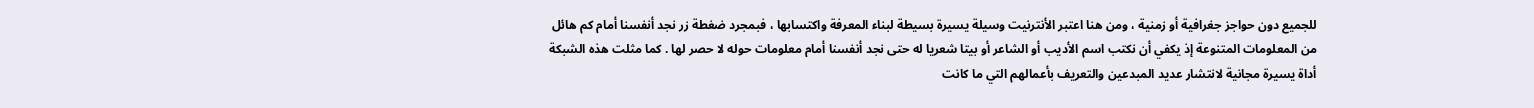للجميع دون حواجز جغرافية أو زمنية ، ومن هنا اعتبر الأنترنيت وسيلة يسيرة بسيطة لبناء المعرفة واكتسابها ، فبمجرد ضغطة زر نجد أنفسنا أمام كم هائل من المعلومات المتنوعة إذ يكفي أن نكتب اسم الأديب أو الشاعر أو بيتا شعريا له حتى نجد أنفسنا أمام معلومات حوله لا حصر لها . كما مثلت هذه الشبكة أداة يسيرة مجانية لانتشار عديد المبدعين والتعريف بأعمالهم التي ما كانت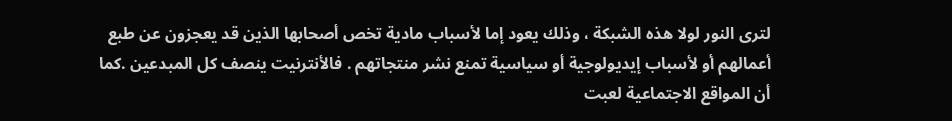لترى النور لولا هذه الشبكة ، وذلك يعود إما لأسباب مادية تخص أصحابها الذين قد يعجزون عن طبع أعمالهم أو لأسباب إيديولوجية أو سياسية تمنع نشر منتجاتهم . فالأنترنيت ينصف كل المبدعين .كما أن المواقع الاجتماعية لعبت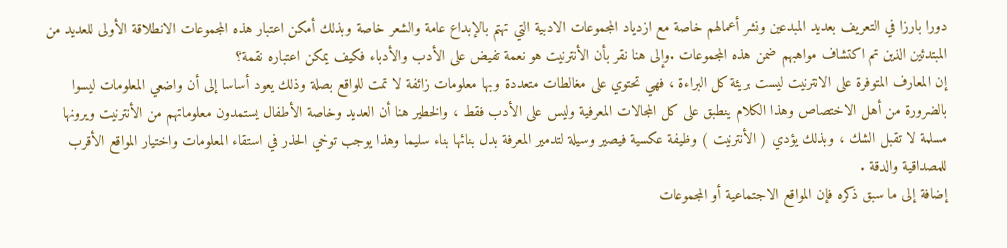دورا بارزا في التعريف بعديد المبدعين ونشر أعمالهم خاصة مع ازدياد المجموعات الادبية التي تهتم بالإبداع عامة والشعر خاصة وبذلك أمكن اعتبار هذه المجموعات الانطلاقة الأولى للعديد من المبتدئين الذين تم اكتشاف مواهبهم ضمن هذه المجموعات .وإلى هنا نقر بأن الأنترنيت هو نعمة تفيض على الأدب والأدباء فكيف يمكن اعتباره نقمة؟
إن المعارف المتوفرة على الانترنيت ليست بريئة كل البراءة ، فهي تحتوي على مغالطات متعددة وبها معلومات زائفة لا تمت للواقع بصلة وذلك يعود أساسا إلى أن واضعي المعلومات ليسوا بالضرورة من أهل الاختصاص وهذا الكلام ينطبق على كل المجالات المعرفية وليس على الأدب فقط ، والخطير هنا أن العديد وخاصة الأطفال يستمدون معلوماتهم من الأنترنيت ويرونها مسلمة لا تقبل الشك ، وبذلك يؤدي ( الأنترنيت ) وظيفة عكسية فيصير وسيلة لتدمير المعرفة بدل بنائها بناء سليما وهذا يوجب توخي الحذر في استقاء المعلومات واختيار المواقع الأقرب للمصداقية والدقة .
إضافة إلى ما سبق ذكره فإن المواقع الاجتماعية أو المجموعات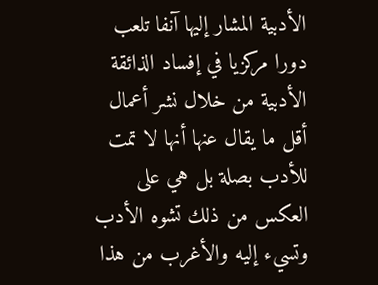الأدبية المشار إليها آنفا تلعب دورا مركزيا في إفساد الذائقة الأدبية من خلال نشر أعمال أقل ما يقال عنها أنها لا تمت للأدب بصلة بل هي على العكس من ذلك تشوه الأدب وتسيء إليه والأغرب من هذا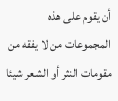أن يقوم على هذه المجموعات من لا يفقه من مقومات النثر أو الشعر شيئا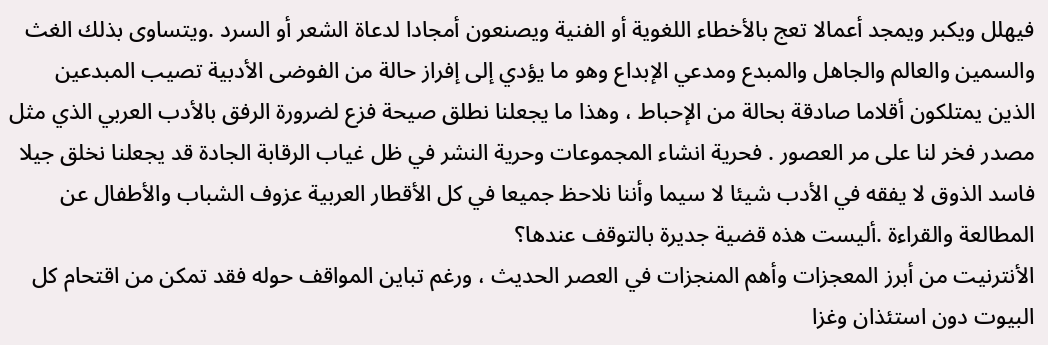فيهلل ويكبر ويمجد أعمالا تعج بالأخطاء اللغوية أو الفنية ويصنعون أمجادا لدعاة الشعر أو السرد .ويتساوى بذلك الغث والسمين والعالم والجاهل والمبدع ومدعي الإبداع وهو ما يؤدي إلى إفراز حالة من الفوضى الأدبية تصيب المبدعين الذين يمتلكون أقلاما صادقة بحالة من الإحباط ، وهذا ما يجعلنا نطلق صيحة فزع لضرورة الرفق بالأدب العربي الذي مثل مصدر فخر لنا على مر العصور . فحرية انشاء المجموعات وحرية النشر في ظل غياب الرقابة الجادة قد يجعلنا نخلق جيلا فاسد الذوق لا يفقه في الأدب شيئا لا سيما وأننا نلاحظ جميعا في كل الأقطار العربية عزوف الشباب والأطفال عن المطالعة والقراءة .أليست هذه قضية جديرة بالتوقف عندها؟
الأنترنيت من أبرز المعجزات وأهم المنجزات في العصر الحديث ، ورغم تباين المواقف حوله فقد تمكن من اقتحام كل البيوت دون استئذان وغزا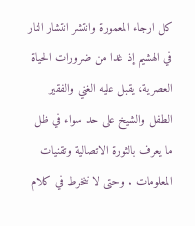كل ارجاء المعمورة وانتشر انتشار النار في الهشيم إذ غدا من ضرورات الحياة العصرية، يقبل عليه الغني والفقير الطفل والشيخ على حد سواء في ظل ما يعرف بالثورة الاتصالية وتقنيات المعلومات . وحتى لا ننخرط في كلام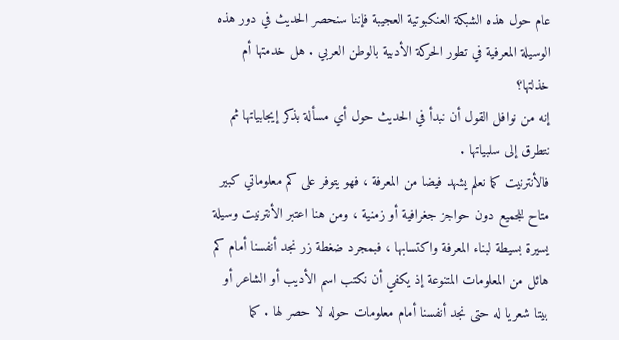عام حول هذه الشبكة العنكبوتية العجيبة فإننا سنحصر الحديث في دور هذه الوسيلة المعرفية في تطور الحركة الأدبية بالوطن العربي . هل خدمتها أم خذلتها؟
إنه من نوافل القول أن نبدأ في الحديث حول أي مسألة بذكر إيجابياتها ثم نتطرق إلى سلبياتها .
فالأنترنيت كما نعلم يشهد فيضا من المعرفة ، فهو يتوفر على كم معلوماتي كبير متاح للجميع دون حواجز جغرافية أو زمنية ، ومن هنا اعتبر الأنترنيت وسيلة يسيرة بسيطة لبناء المعرفة واكتسابها ، فبمجرد ضغطة زر نجد أنفسنا أمام كم هائل من المعلومات المتنوعة إذ يكفي أن نكتب اسم الأديب أو الشاعر أو بيتا شعريا له حتى نجد أنفسنا أمام معلومات حوله لا حصر لها . كما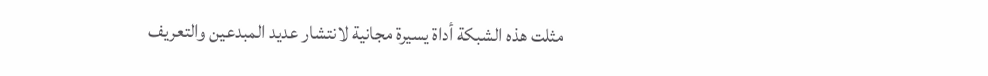مثلت هذه الشبكة أداة يسيرة مجانية لانتشار عديد المبدعين والتعريف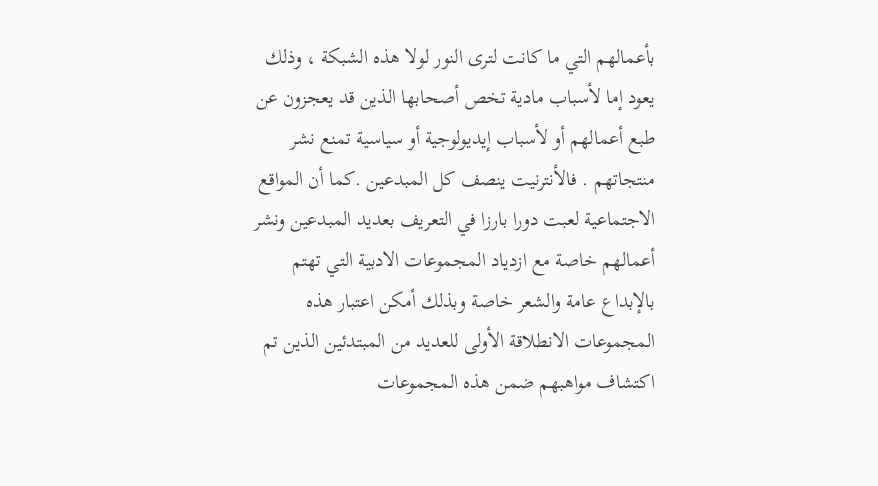بأعمالهم التي ما كانت لترى النور لولا هذه الشبكة ، وذلك يعود إما لأسباب مادية تخص أصحابها الذين قد يعجزون عن طبع أعمالهم أو لأسباب إيديولوجية أو سياسية تمنع نشر منتجاتهم . فالأنترنيت ينصف كل المبدعين .كما أن المواقع الاجتماعية لعبت دورا بارزا في التعريف بعديد المبدعين ونشر أعمالهم خاصة مع ازدياد المجموعات الادبية التي تهتم بالإبداع عامة والشعر خاصة وبذلك أمكن اعتبار هذه المجموعات الانطلاقة الأولى للعديد من المبتدئين الذين تم اكتشاف مواهبهم ضمن هذه المجموعات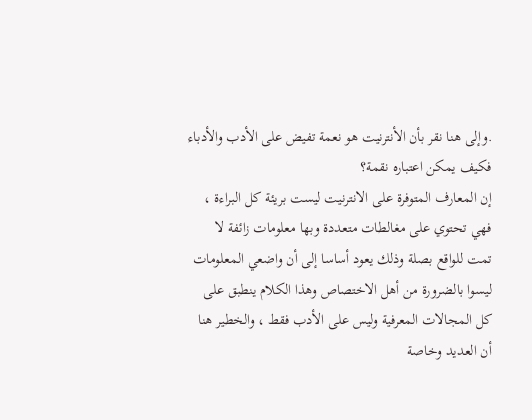.وإلى هنا نقر بأن الأنترنيت هو نعمة تفيض على الأدب والأدباء فكيف يمكن اعتباره نقمة؟
إن المعارف المتوفرة على الانترنيت ليست بريئة كل البراءة ، فهي تحتوي على مغالطات متعددة وبها معلومات زائفة لا تمت للواقع بصلة وذلك يعود أساسا إلى أن واضعي المعلومات ليسوا بالضرورة من أهل الاختصاص وهذا الكلام ينطبق على كل المجالات المعرفية وليس على الأدب فقط ، والخطير هنا أن العديد وخاصة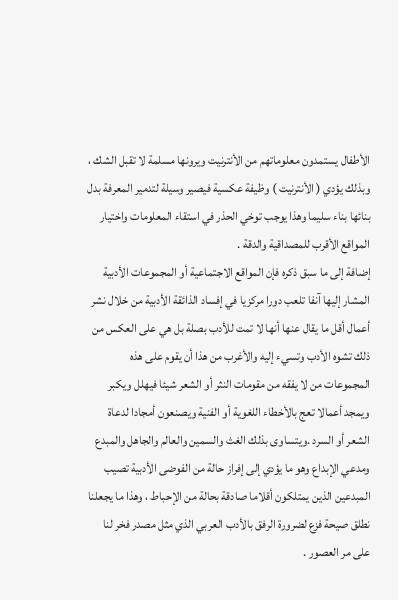الأطفال يستمدون معلوماتهم من الأنترنيت ويرونها مسلمة لا تقبل الشك ، وبذلك يؤدي ( الأنترنيت ) وظيفة عكسية فيصير وسيلة لتدمير المعرفة بدل بنائها بناء سليما وهذا يوجب توخي الحذر في استقاء المعلومات واختيار المواقع الأقرب للمصداقية والدقة .
إضافة إلى ما سبق ذكره فإن المواقع الاجتماعية أو المجموعات الأدبية المشار إليها آنفا تلعب دورا مركزيا في إفساد الذائقة الأدبية من خلال نشر أعمال أقل ما يقال عنها أنها لا تمت للأدب بصلة بل هي على العكس من ذلك تشوه الأدب وتسيء إليه والأغرب من هذا أن يقوم على هذه المجموعات من لا يفقه من مقومات النثر أو الشعر شيئا فيهلل ويكبر ويمجد أعمالا تعج بالأخطاء اللغوية أو الفنية ويصنعون أمجادا لدعاة الشعر أو السرد .ويتساوى بذلك الغث والسمين والعالم والجاهل والمبدع ومدعي الإبداع وهو ما يؤدي إلى إفراز حالة من الفوضى الأدبية تصيب المبدعين الذين يمتلكون أقلاما صادقة بحالة من الإحباط ، وهذا ما يجعلنا نطلق صيحة فزع لضرورة الرفق بالأدب العربي الذي مثل مصدر فخر لنا على مر العصور .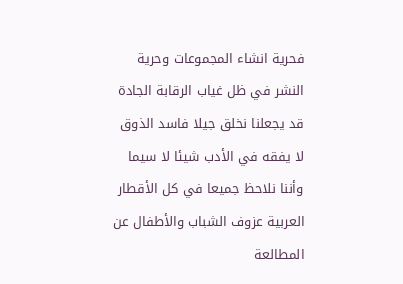فحرية انشاء المجموعات وحرية النشر في ظل غياب الرقابة الجادة قد يجعلنا نخلق جيلا فاسد الذوق لا يفقه في الأدب شيئا لا سيما وأننا نلاحظ جميعا في كل الأقطار العربية عزوف الشباب والأطفال عن المطالعة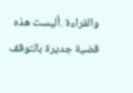والقراءة .أليست هذه قضية جديرة بالتوقف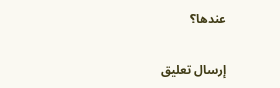عندها؟

إرسال تعليق